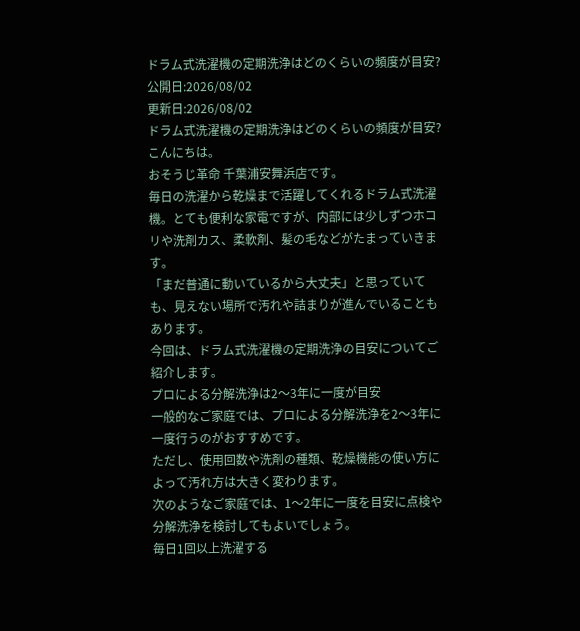ドラム式洗濯機の定期洗浄はどのくらいの頻度が目安?
公開日:2026/08/02
更新日:2026/08/02
ドラム式洗濯機の定期洗浄はどのくらいの頻度が目安?
こんにちは。
おそうじ革命 千葉浦安舞浜店です。
毎日の洗濯から乾燥まで活躍してくれるドラム式洗濯機。とても便利な家電ですが、内部には少しずつホコリや洗剤カス、柔軟剤、髪の毛などがたまっていきます。
「まだ普通に動いているから大丈夫」と思っていても、見えない場所で汚れや詰まりが進んでいることもあります。
今回は、ドラム式洗濯機の定期洗浄の目安についてご紹介します。
プロによる分解洗浄は2〜3年に一度が目安
一般的なご家庭では、プロによる分解洗浄を2〜3年に一度行うのがおすすめです。
ただし、使用回数や洗剤の種類、乾燥機能の使い方によって汚れ方は大きく変わります。
次のようなご家庭では、1〜2年に一度を目安に点検や分解洗浄を検討してもよいでしょう。
毎日1回以上洗濯する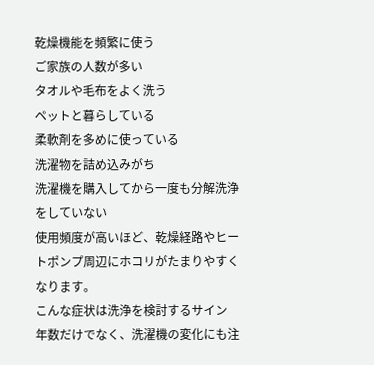乾燥機能を頻繁に使う
ご家族の人数が多い
タオルや毛布をよく洗う
ペットと暮らしている
柔軟剤を多めに使っている
洗濯物を詰め込みがち
洗濯機を購入してから一度も分解洗浄をしていない
使用頻度が高いほど、乾燥経路やヒートポンプ周辺にホコリがたまりやすくなります。
こんな症状は洗浄を検討するサイン
年数だけでなく、洗濯機の変化にも注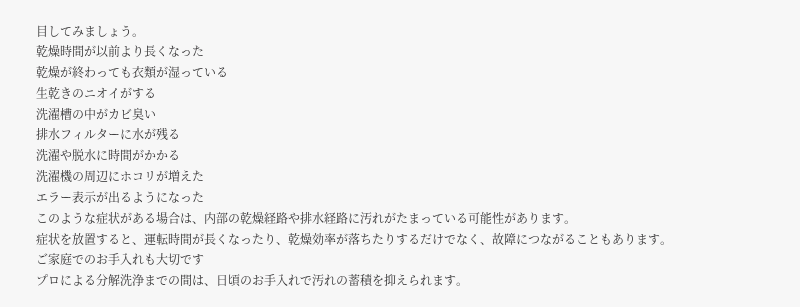目してみましょう。
乾燥時間が以前より長くなった
乾燥が終わっても衣類が湿っている
生乾きのニオイがする
洗濯槽の中がカビ臭い
排水フィルターに水が残る
洗濯や脱水に時間がかかる
洗濯機の周辺にホコリが増えた
エラー表示が出るようになった
このような症状がある場合は、内部の乾燥経路や排水経路に汚れがたまっている可能性があります。
症状を放置すると、運転時間が長くなったり、乾燥効率が落ちたりするだけでなく、故障につながることもあります。
ご家庭でのお手入れも大切です
プロによる分解洗浄までの間は、日頃のお手入れで汚れの蓄積を抑えられます。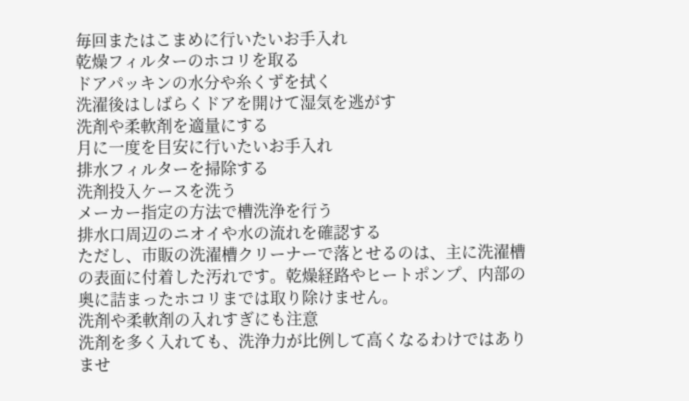毎回またはこまめに行いたいお手入れ
乾燥フィルターのホコリを取る
ドアパッキンの水分や糸くずを拭く
洗濯後はしばらくドアを開けて湿気を逃がす
洗剤や柔軟剤を適量にする
月に一度を目安に行いたいお手入れ
排水フィルターを掃除する
洗剤投入ケースを洗う
メーカー指定の方法で槽洗浄を行う
排水口周辺のニオイや水の流れを確認する
ただし、市販の洗濯槽クリーナーで落とせるのは、主に洗濯槽の表面に付着した汚れです。乾燥経路やヒートポンプ、内部の奥に詰まったホコリまでは取り除けません。
洗剤や柔軟剤の入れすぎにも注意
洗剤を多く入れても、洗浄力が比例して高くなるわけではありませ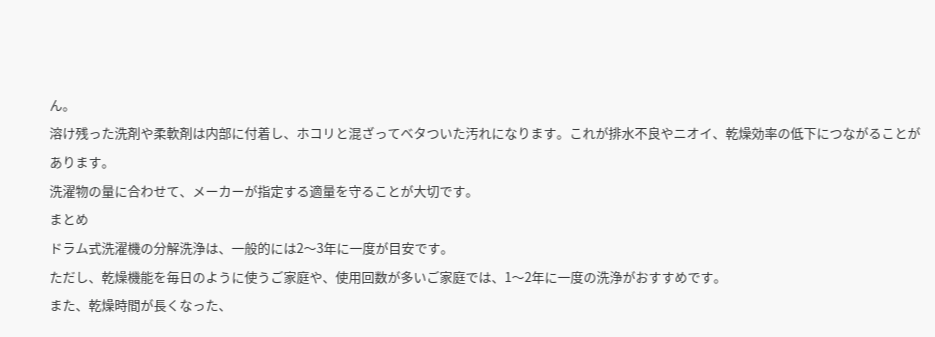ん。
溶け残った洗剤や柔軟剤は内部に付着し、ホコリと混ざってベタついた汚れになります。これが排水不良やニオイ、乾燥効率の低下につながることがあります。
洗濯物の量に合わせて、メーカーが指定する適量を守ることが大切です。
まとめ
ドラム式洗濯機の分解洗浄は、一般的には2〜3年に一度が目安です。
ただし、乾燥機能を毎日のように使うご家庭や、使用回数が多いご家庭では、1〜2年に一度の洗浄がおすすめです。
また、乾燥時間が長くなった、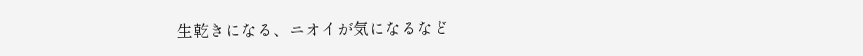生乾きになる、ニオイが気になるなど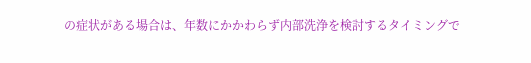の症状がある場合は、年数にかかわらず内部洗浄を検討するタイミングで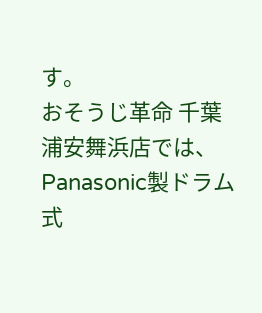す。
おそうじ革命 千葉浦安舞浜店では、Panasonic製ドラム式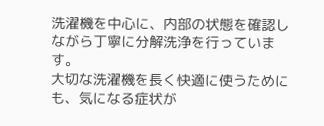洗濯機を中心に、内部の状態を確認しながら丁寧に分解洗浄を行っています。
大切な洗濯機を長く快適に使うためにも、気になる症状が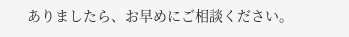ありましたら、お早めにご相談ください。